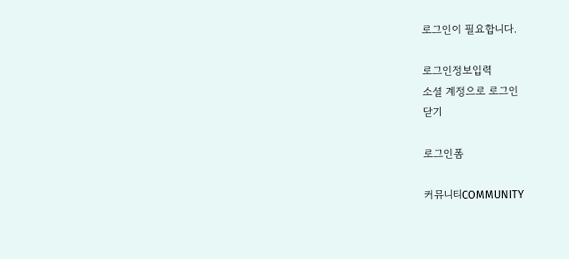로그인이 필요합니다.

로그인정보입력
소셜 계정으로 로그인
닫기

로그인폼

커뮤니티COMMUNITY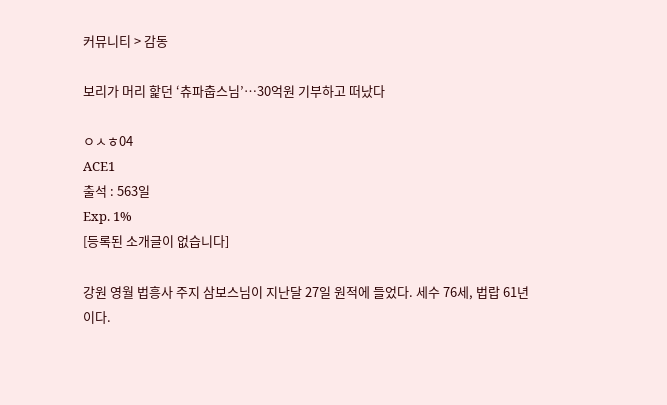커뮤니티 > 감동

보리가 머리 핥던 ‘츄파춥스님’…30억원 기부하고 떠났다

ㅇㅅㅎ04
ACE1
출석 : 563일
Exp. 1%
[등록된 소개글이 없습니다]

강원 영월 법흥사 주지 삼보스님이 지난달 27일 원적에 들었다. 세수 76세, 법랍 61년이다.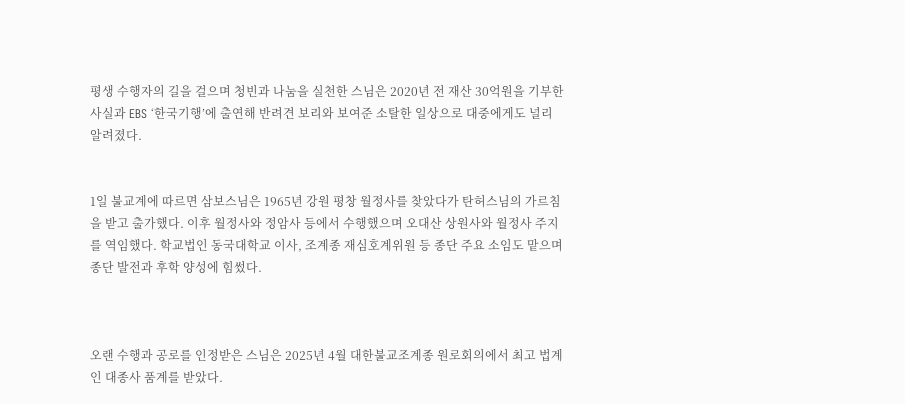평생 수행자의 길을 걸으며 청빈과 나눔을 실천한 스님은 2020년 전 재산 30억원을 기부한 사실과 EBS ‘한국기행’에 출연해 반려견 보리와 보여준 소탈한 일상으로 대중에게도 널리 알려졌다.


1일 불교계에 따르면 삼보스님은 1965년 강원 평창 월정사를 찾았다가 탄허스님의 가르침을 받고 출가했다. 이후 월정사와 정암사 등에서 수행했으며 오대산 상원사와 월정사 주지를 역임했다. 학교법인 동국대학교 이사, 조계종 재심호계위원 등 종단 주요 소임도 맡으며 종단 발전과 후학 양성에 힘썼다.



오랜 수행과 공로를 인정받은 스님은 2025년 4월 대한불교조계종 원로회의에서 최고 법계인 대종사 품계를 받았다.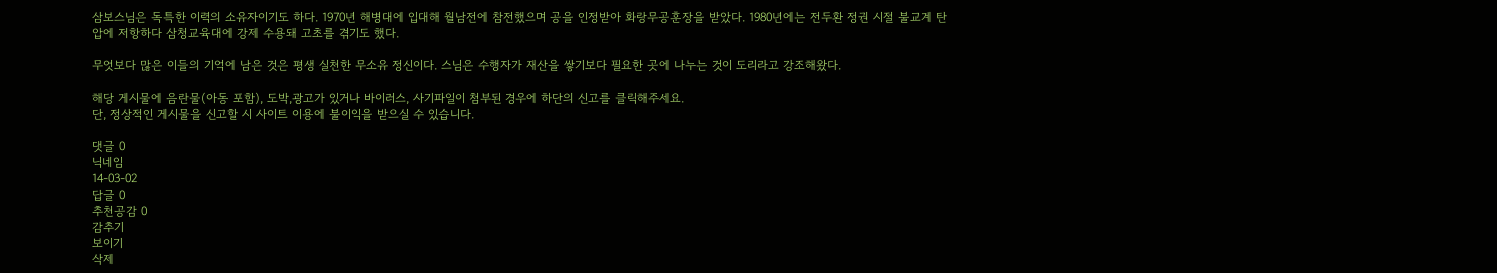삼보스님은 독특한 이력의 소유자이기도 하다. 1970년 해병대에 입대해 월남전에 참전했으며 공을 인정받아 화랑무공훈장을 받았다. 1980년에는 전두환 정권 시절 불교계 탄압에 저항하다 삼청교육대에 강제 수용돼 고초를 겪기도 했다.

무엇보다 많은 이들의 기억에 남은 것은 평생 실천한 무소유 정신이다. 스님은 수행자가 재산을 쌓기보다 필요한 곳에 나누는 것이 도리라고 강조해왔다.

해당 게시물에 음란물(아동 포함), 도박,광고가 있거나 바이러스, 사기파일이 첨부된 경우에 하단의 신고를 클릭해주세요.
단, 정상적인 게시물을 신고할 시 사이트 이용에 불이익을 받으실 수 있습니다.

댓글 0
닉네임
14-03-02
답글 0
추천공감 0
감추기
보이기
삭제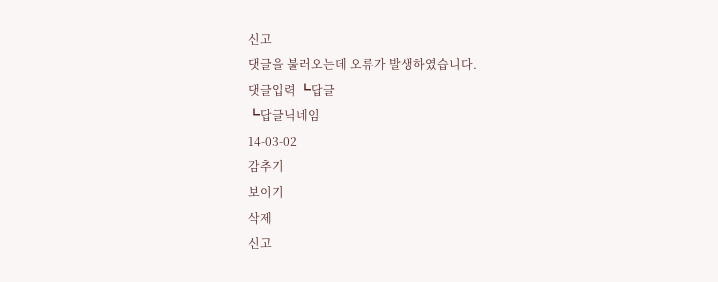신고
댓글을 불러오는데 오류가 발생하였습니다.
댓글입력 ┗답글
┗답글닉네임
14-03-02
감추기
보이기
삭제
신고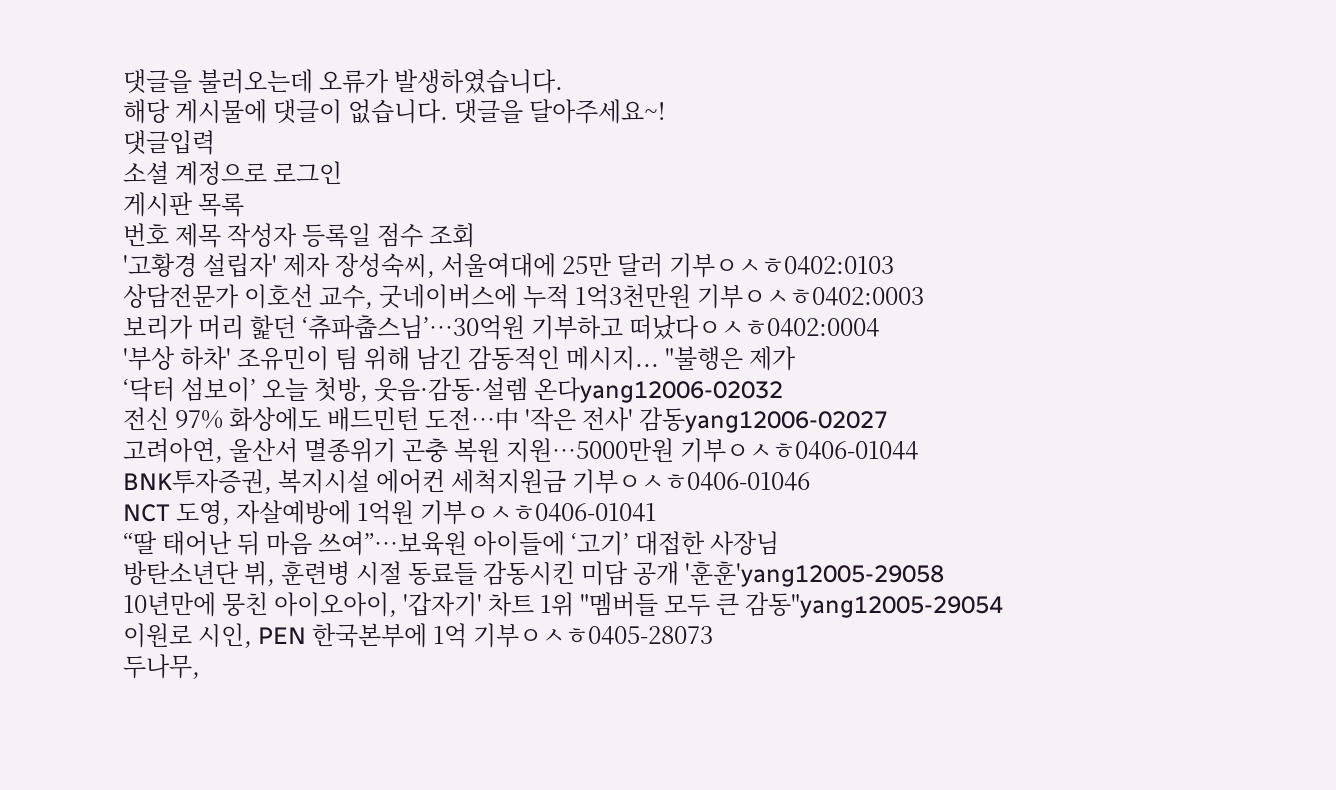댓글을 불러오는데 오류가 발생하였습니다.
해당 게시물에 댓글이 없습니다. 댓글을 달아주세요~!
댓글입력
소셜 계정으로 로그인
게시판 목록
번호 제목 작성자 등록일 점수 조회
'고황경 설립자' 제자 장성숙씨, 서울여대에 25만 달러 기부ㅇㅅㅎ0402:0103
상담전문가 이호선 교수, 굿네이버스에 누적 1억3천만원 기부ㅇㅅㅎ0402:0003
보리가 머리 핥던 ‘츄파춥스님’…30억원 기부하고 떠났다ㅇㅅㅎ0402:0004
'부상 하차' 조유민이 팀 위해 남긴 감동적인 메시지... "불행은 제가
‘닥터 섬보이’ 오늘 첫방, 웃음·감동·설렘 온다yang12006-02032
전신 97% 화상에도 배드민턴 도전…中 '작은 전사' 감동yang12006-02027
고려아연, 울산서 멸종위기 곤충 복원 지원…5000만원 기부ㅇㅅㅎ0406-01044
BNK투자증권, 복지시설 에어컨 세척지원금 기부ㅇㅅㅎ0406-01046
NCT 도영, 자살예방에 1억원 기부ㅇㅅㅎ0406-01041
“딸 태어난 뒤 마음 쓰여”…보육원 아이들에 ‘고기’ 대접한 사장님
방탄소년단 뷔, 훈련병 시절 동료들 감동시킨 미담 공개 '훈훈'yang12005-29058
10년만에 뭉친 아이오아이, '갑자기' 차트 1위 "멤버들 모두 큰 감동"yang12005-29054
이원로 시인, PEN 한국본부에 1억 기부ㅇㅅㅎ0405-28073
두나무,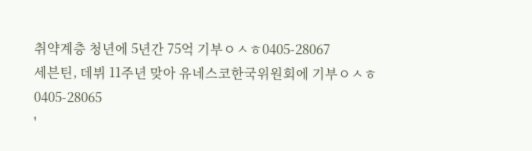취약계층 청년에 5년간 75억 기부ㅇㅅㅎ0405-28067
세븐틴, 데뷔 11주년 맞아 유네스코한국위원회에 기부ㅇㅅㅎ0405-28065
'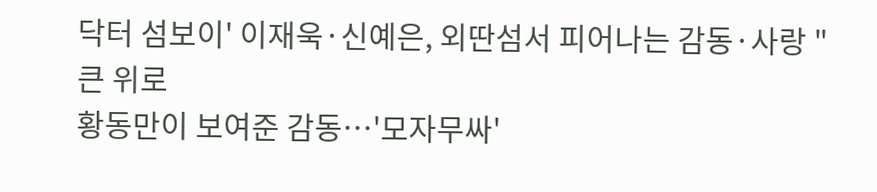닥터 섬보이' 이재욱·신예은, 외딴섬서 피어나는 감동·사랑 "큰 위로
황동만이 보여준 감동…'모자무싸'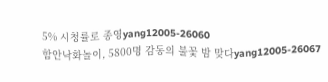5% 시청률로 종영yang12005-26060
함안낙화놀이, 5800명 감동의 불꽃 밤 맞다yang12005-26067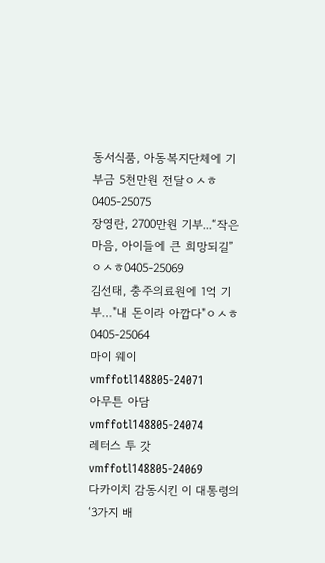동서식품, 아동복지단체에 기부금 5천만원 전달ㅇㅅㅎ0405-25075
장영란, 2700만원 기부...“작은 마음, 아이들에 큰 희망되길”ㅇㅅㅎ0405-25069
김선태, 충주의료원에 1억 기부…"내 돈이라 아깝다"ㅇㅅㅎ0405-25064
마이 웨이 vmffotl148805-24071
아무튼 아담 vmffotl148805-24074
레터스 투 갓 vmffotl148805-24069
다카이치 감동시킨 이 대통령의 ‘3가지 배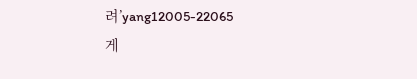려’yang12005-22065
게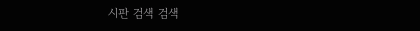시판 검색 검색